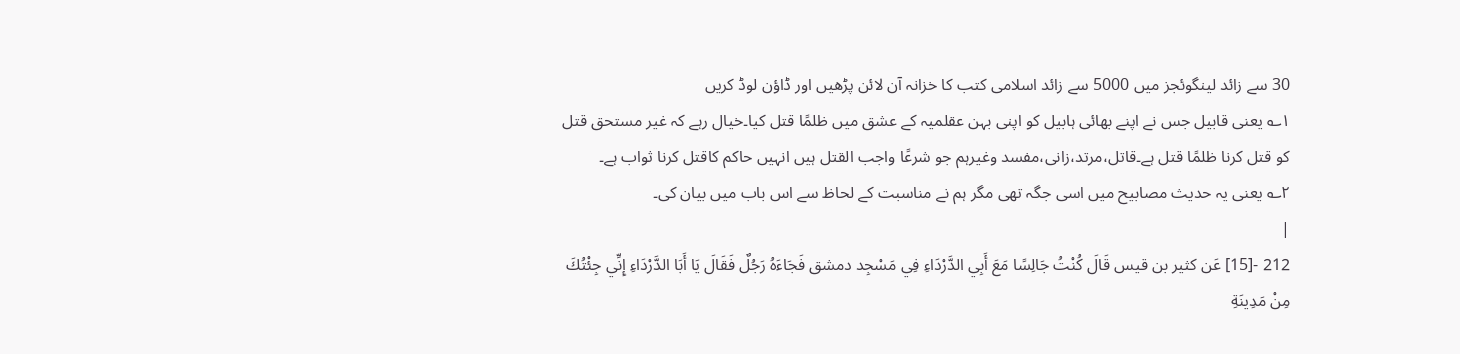30 سے زائد لینگوئجز میں 5000 سے زائد اسلامی کتب کا خزانہ آن لائن پڑھیں اور ڈاؤن لوڈ کریں
۱؎ یعنی قابیل جس نے اپنے بھائی ہابیل کو اپنی بہن عقلمیہ کے عشق میں ظلمًا قتل کیا۔خیال رہے کہ غیر مستحق قتل کو قتل کرنا ظلمًا قتل ہے۔قاتل،مرتد،زانی،مفسد وغیرہم جو شرعًا واجب القتل ہیں انہیں حاکم کاقتل کرنا ثواب ہے۔
۲؎ یعنی یہ حدیث مصابیح میں اسی جگہ تھی مگر ہم نے مناسبت کے لحاظ سے اس باب میں بیان کی۔
|
212 -[15] عَن كثير بن قيس قَالَ كُنْتُ جَالِسًا مَعَ أَبِي الدَّرْدَاءِ فِي مَسْجِد دمشق فَجَاءَهُ رَجُلٌ فَقَالَ يَا أَبَا الدَّرْدَاءِ إِنِّي جِئْتُكَ مِنْ مَدِينَةِ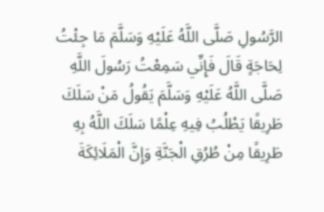الرَّسُولِ صَلَّى اللَّهُ عَلَيْهِ وَسَلَّمَ مَا جِئْتُ لِحَاجَةٍ قَالَ فَإِنِّي سَمِعْتُ رَسُولَ اللَّهِ صَلَّى اللَّهُ عَلَيْهِ وَسَلَّمَ يَقُولُ مَنْ سَلَكَ طَرِيقًا يَطْلُبُ فِيهِ عِلْمًا سَلَكَ اللَّهُ بِهِ طَرِيقًا مِنْ طُرُقِ الْجَنَّةِ وَإِنَّ الْمَلَائِكَةَ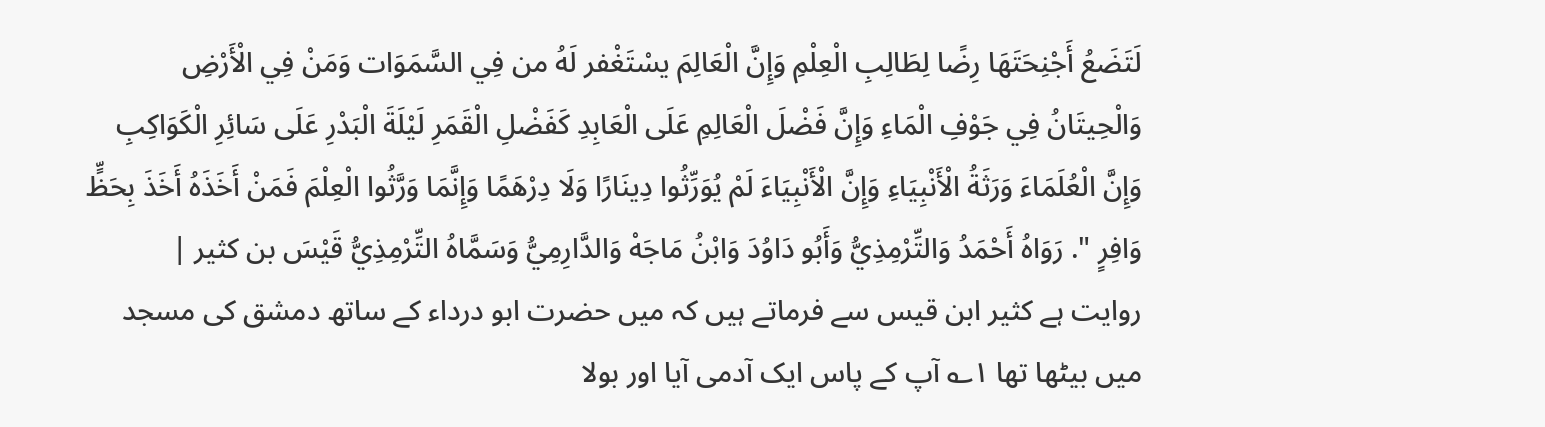لَتَضَعُ أَجْنِحَتَهَا رِضًا لِطَالِبِ الْعِلْمِ وَإِنَّ الْعَالِمَ يسْتَغْفر لَهُ من فِي السَّمَوَات وَمَنْ فِي الْأَرْضِ وَالْحِيتَانُ فِي جَوْفِ الْمَاءِ وَإِنَّ فَضْلَ الْعَالِمِ عَلَى الْعَابِدِ كَفَضْلِ الْقَمَرِ لَيْلَةَ الْبَدْرِ عَلَى سَائِرِ الْكَوَاكِبِ وَإِنَّ الْعُلَمَاءَ وَرَثَةُ الْأَنْبِيَاءِ وَإِنَّ الْأَنْبِيَاءَ لَمْ يُوَرِّثُوا دِينَارًا وَلَا دِرْهَمًا وَإِنَّمَا وَرَّثُوا الْعِلْمَ فَمَنْ أَخَذَهُ أَخَذَ بِحَظٍّ وَافِرٍ ". رَوَاهُ أَحْمَدُ وَالتِّرْمِذِيُّ وَأَبُو دَاوُدَ وَابْنُ مَاجَهْ وَالدَّارِمِيُّ وَسَمَّاهُ التِّرْمِذِيُّ قَيْسَ بن كثير |
روایت ہے کثیر ابن قیس سے فرماتے ہیں کہ میں حضرت ابو درداء کے ساتھ دمشق کی مسجد میں بیٹھا تھا ۱؎ آپ کے پاس ایک آدمی آیا اور بولا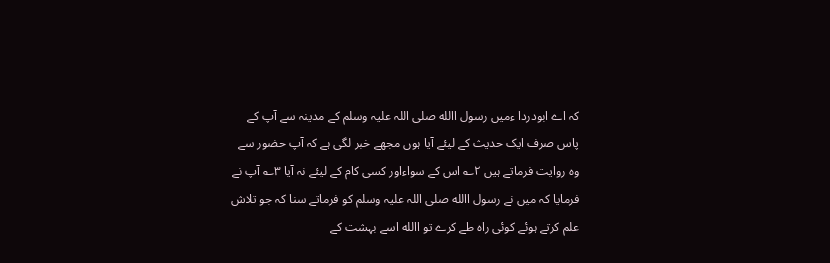کہ اے ابودردا ءمیں رسول االله صلی اللہ علیہ وسلم کے مدینہ سے آپ کے پاس صرف ایک حدیث کے لیئے آیا ہوں مجھے خبر لگی ہے کہ آپ حضور سے وہ روایت فرماتے ہیں ۲؎ اس کے سواءاور کسی کام کے لیئے نہ آیا ۳؎ آپ نے فرمایا کہ میں نے رسول االله صلی اللہ علیہ وسلم کو فرماتے سنا کہ جو تلاش علم کرتے ہوئے کوئی راہ طے کرے تو االله اسے بہشت کے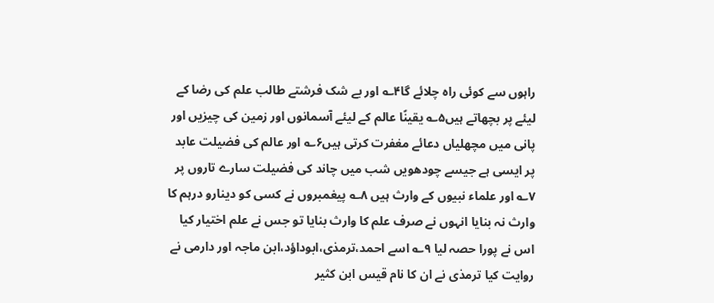راہوں سے کوئی راہ چلائے گا۴؎ اور بے شک فرشتے طالب علم کی رضا کے لیئے پر بچھاتے ہیں۵؎ یقینًا عالم کے لیئے آسمانوں اور زمین کی چیزیں اور پانی میں مچھلیاں دعائے مغفرت کرتی ہیں۶؎ اور عالم کی فضیلت عابد پر ایسی ہے جیسے چودھویں شب میں چاند کی فضیلت سارے تاروں پر ۷؎ اور علماء نبیوں کے وارث ہیں ۸؎ پیغمبروں نے کسی کو دینارو درہم کا وارث نہ بنایا انہوں نے صرف علم کا وارث بنایا تو جس نے علم اختیار کیا اس نے پورا حصہ لیا ۹؎ اسے احمد،ترمذی،ابوداؤد،ابن ماجہ اور دارمی نے روایت کیا ترمذی نے ان کا نام قیس ابن کثیر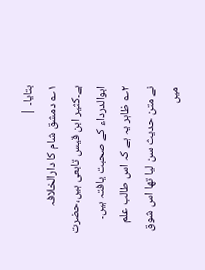بتایا۔ |
۱؎ دمشق شام کا دارالخلافہ ہے۔کثیر ابن قیس تابعی ہیں،حضرت ابوالدرداء کے صحبت یافتہ ہیں۔
۲؎ ظاہر یہ ہے کہ اس طالب علم نے متن حدیث سن لیا تھا اس شوق میں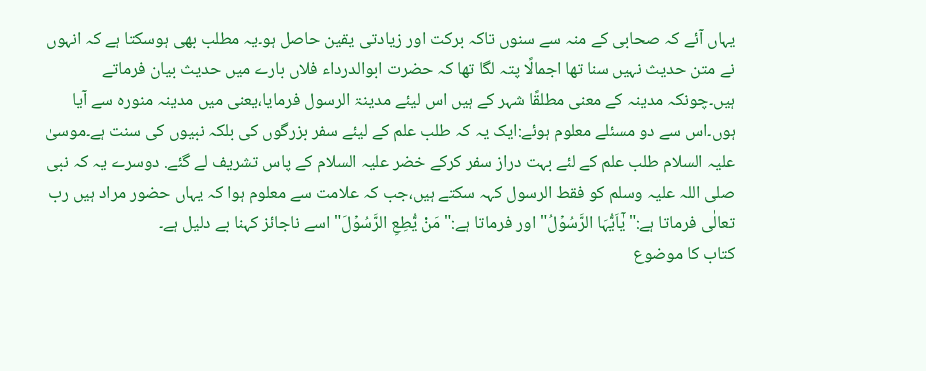یہاں آئے کہ صحابی کے منہ سے سنوں تاکہ برکت اور زیادتی یقین حاصل ہو۔یہ مطلب بھی ہوسکتا ہے کہ انہوں نے متن حدیث نہیں سنا تھا اجمالًا پتہ لگا تھا کہ حضرت ابوالدرداء فلاں بارے میں حدیث بیان فرماتے ہیں۔چونکہ مدینہ کے معنی مطلقًا شہر کے ہیں اس لیئے مدینۃ الرسول فرمایا،یعنی میں مدینہ منورہ سے آیا ہوں۔اس سے دو مسئلے معلوم ہوئے:ایک یہ کہ طلب علم کے لیئے سفر بزرگوں کی بلکہ نبیوں کی سنت ہے۔موسیٰ علیہ السلام طلب علم کے لئے بہت دراز سفر کرکے خضر علیہ السلام کے پاس تشریف لے گئے. دوسرے یہ کہ نبی صلی اللہ علیہ وسلم کو فقط الرسول کہہ سکتے ہیں،جب کہ علامت سے معلوم ہوا کہ یہاں حضور مراد ہیں رب تعالٰی فرماتا ہے:"یٰۤاَیُّہَا الرَّسُوۡلُ" اور فرماتا ہے:"مَنْ یُّطِعِ الرَّسُوۡلَ" اسے ناجائز کہنا بے دلیل ہے۔
کتاب کا موضوع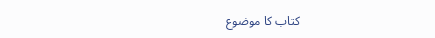کتاب کا موضوع